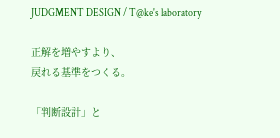JUDGMENT DESIGN / T@ke's laboratory

正解を増やすより、
戻れる基準をつくる。

「判断設計」と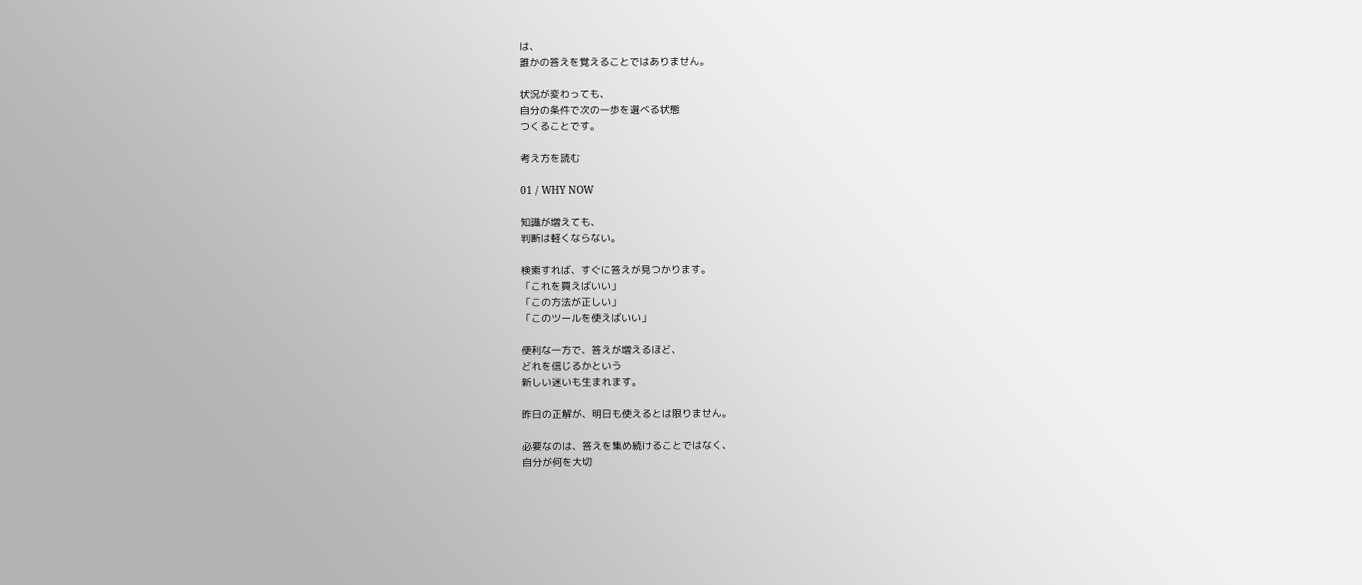は、
誰かの答えを覚えることではありません。

状況が変わっても、
自分の条件で次の一歩を選べる状態
つくることです。

考え方を読む

01 / WHY NOW

知識が増えても、
判断は軽くならない。

検索すれば、すぐに答えが見つかります。
「これを買えばいい」
「この方法が正しい」
「このツールを使えばいい」

便利な一方で、答えが増えるほど、
どれを信じるかという
新しい迷いも生まれます。

昨日の正解が、明日も使えるとは限りません。

必要なのは、答えを集め続けることではなく、
自分が何を大切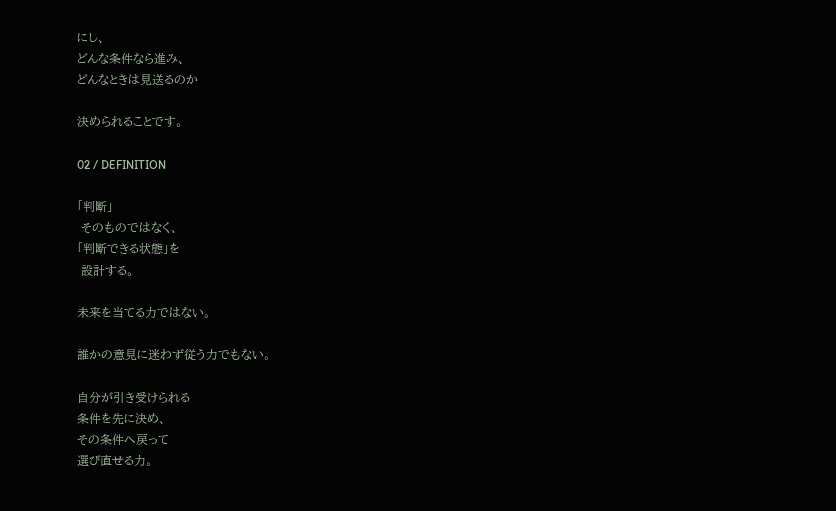にし、
どんな条件なら進み、
どんなときは見送るのか

決められることです。

02 / DEFINITION

「判断」
 そのものではなく、
「判断できる状態」を
 設計する。

未来を当てる力ではない。

誰かの意見に迷わず従う力でもない。

自分が引き受けられる
条件を先に決め、
その条件へ戻って
選び直せる力。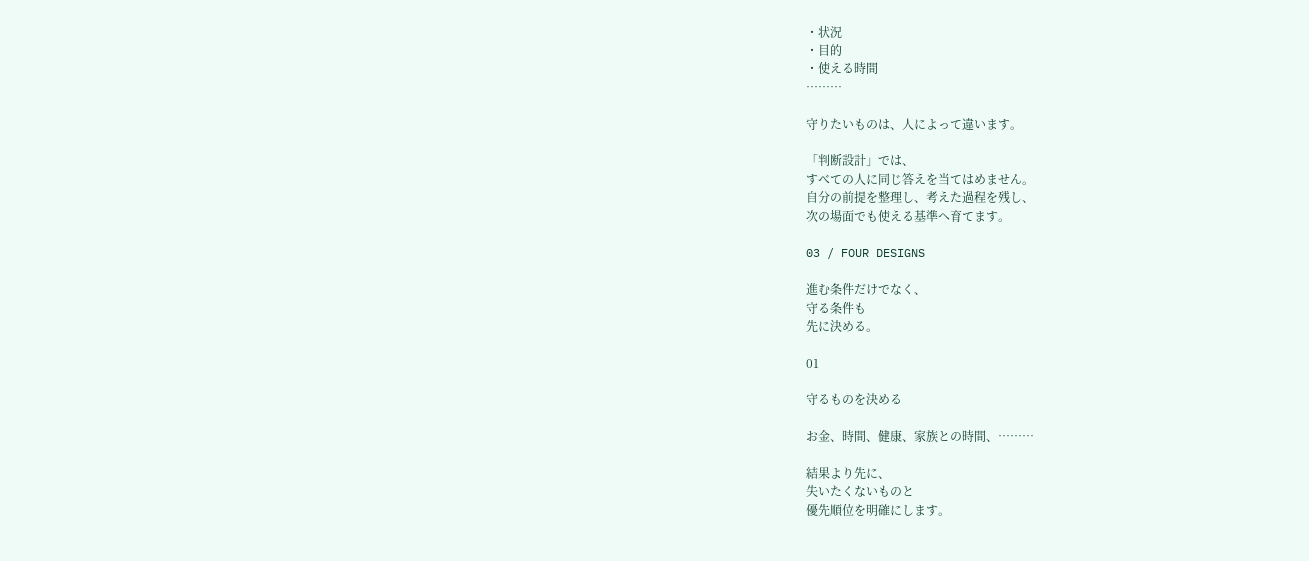・状況
・目的
・使える時間
………

守りたいものは、人によって違います。

「判断設計」では、
すべての人に同じ答えを当てはめません。
自分の前提を整理し、考えた過程を残し、
次の場面でも使える基準へ育てます。

03 / FOUR DESIGNS

進む条件だけでなく、
守る条件も
先に決める。

01

守るものを決める

お金、時間、健康、家族との時間、………

結果より先に、
失いたくないものと
優先順位を明確にします。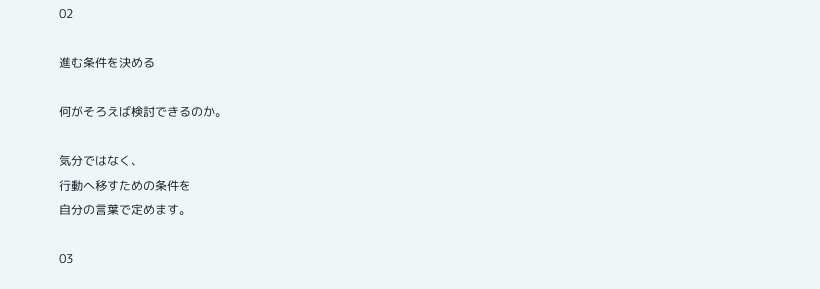02

進む条件を決める

何がそろえば検討できるのか。

気分ではなく、
行動へ移すための条件を
自分の言葉で定めます。

03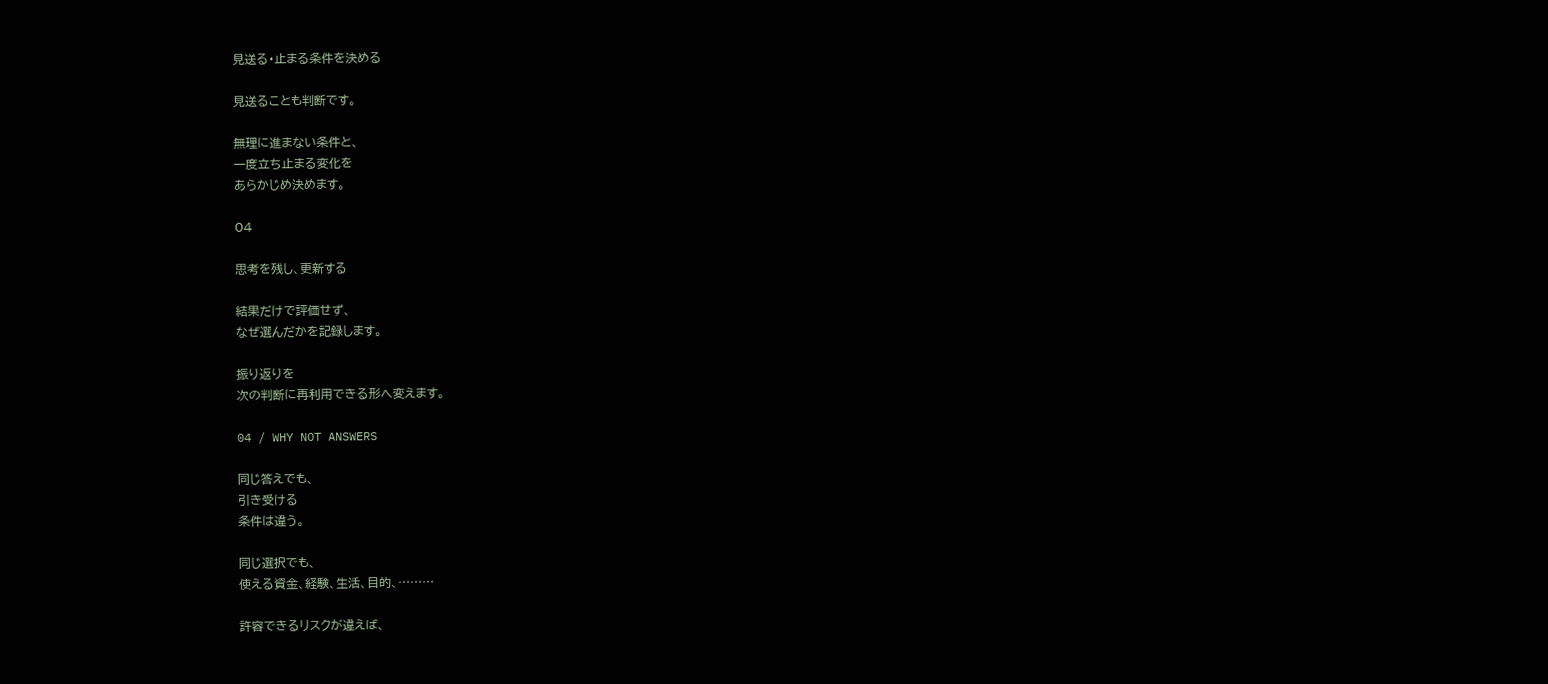見送る・止まる条件を決める

見送ることも判断です。

無理に進まない条件と、
一度立ち止まる変化を
あらかじめ決めます。

04

思考を残し、更新する

結果だけで評価せず、
なぜ選んだかを記録します。

振り返りを
次の判断に再利用できる形へ変えます。

04 / WHY NOT ANSWERS

同じ答えでも、
引き受ける
条件は違う。

同じ選択でも、
使える資金、経験、生活、目的、………

許容できるリスクが違えば、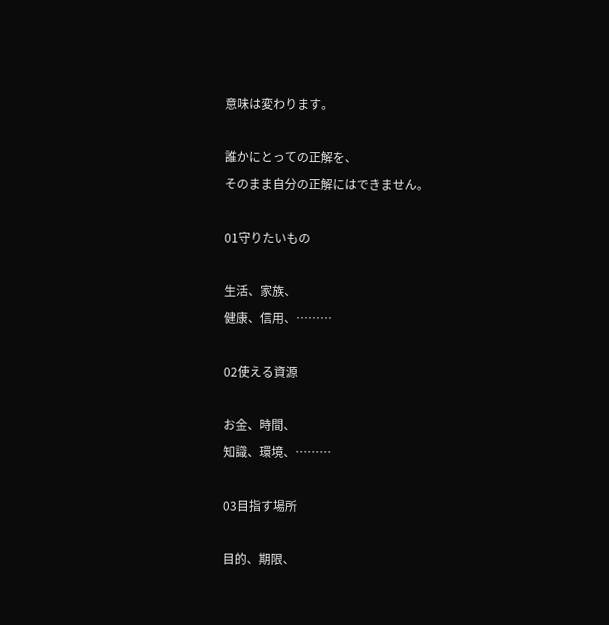意味は変わります。

誰かにとっての正解を、
そのまま自分の正解にはできません。

01守りたいもの

生活、家族、
健康、信用、………

02使える資源

お金、時間、
知識、環境、………

03目指す場所

目的、期限、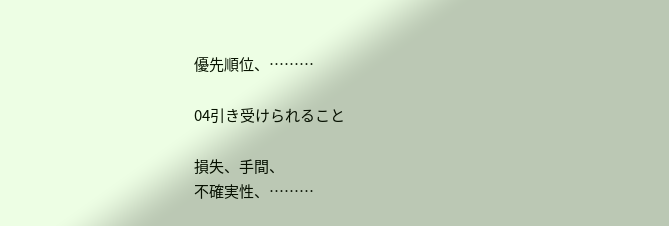優先順位、………

04引き受けられること

損失、手間、
不確実性、………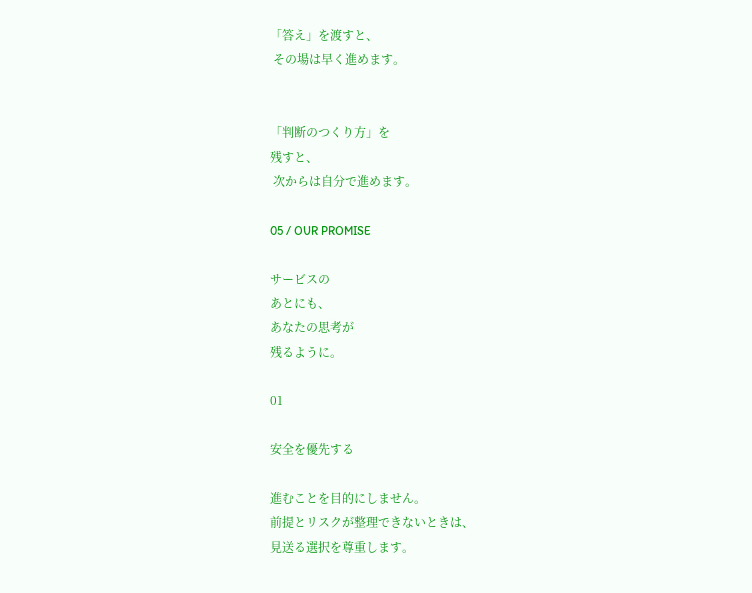「答え」を渡すと、
 その場は早く進めます。


「判断のつくり方」を
残すと、
 次からは自分で進めます。

05 / OUR PROMISE

サービスの
あとにも、
あなたの思考が
残るように。

01

安全を優先する

進むことを目的にしません。
前提とリスクが整理できないときは、
見送る選択を尊重します。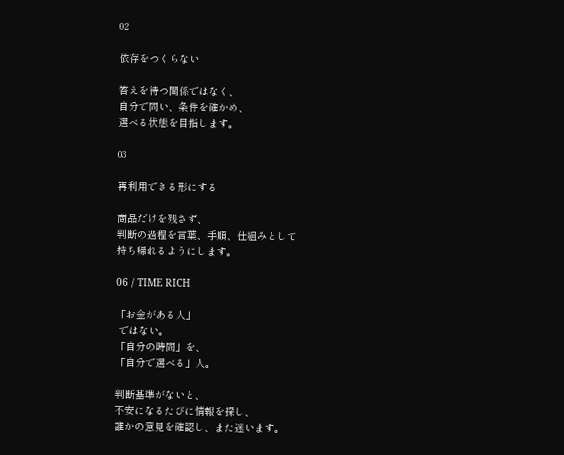02

依存をつくらない

答えを待つ関係ではなく、
自分で問い、条件を確かめ、
選べる状態を目指します。

03

再利用できる形にする

商品だけを残さず、
判断の過程を言葉、手順、仕組みとして
持ち帰れるようにします。

06 / TIME RICH

「お金がある人」
 ではない。
「自分の時間」を、
「自分で選べる」人。

判断基準がないと、
不安になるたびに情報を探し、
誰かの意見を確認し、また迷います。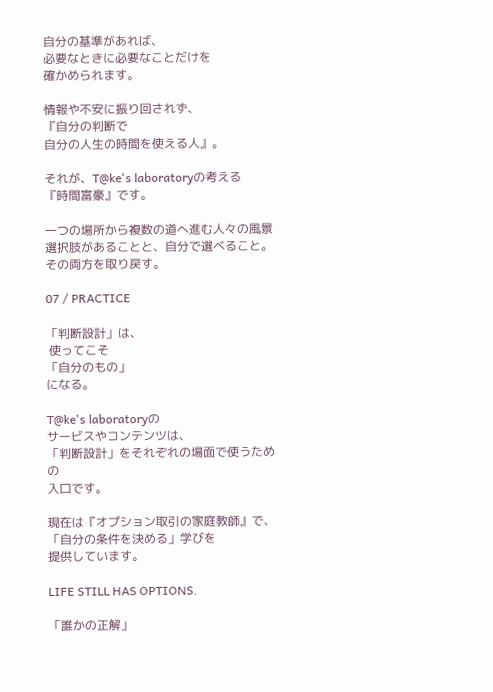自分の基準があれば、
必要なときに必要なことだけを
確かめられます。

情報や不安に振り回されず、
『自分の判断で
自分の人生の時間を使える人』。

それが、T@ke's laboratoryの考える
『時間富豪』です。

一つの場所から複数の道へ進む人々の風景
選択肢があることと、自分で選べること。
その両方を取り戻す。

07 / PRACTICE

「判断設計」は、
 使ってこそ
「自分のもの」
になる。

T@ke's laboratoryの
サービスやコンテンツは、
「判断設計」をそれぞれの場面で使うための
入口です。

現在は『オプション取引の家庭教師』で、
「自分の条件を決める」学びを
提供しています。

LIFE STILL HAS OPTIONS.

「誰かの正解」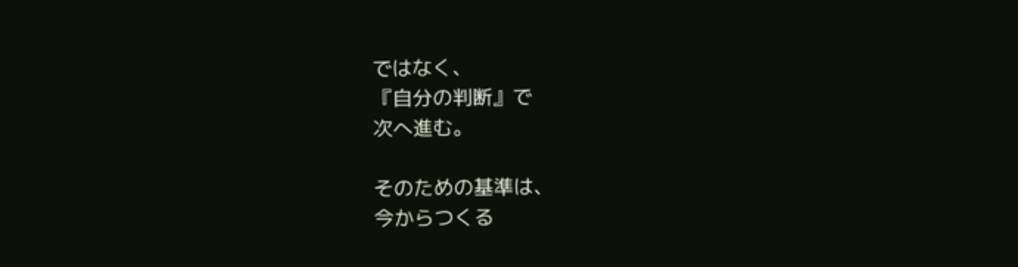ではなく、
『自分の判断』で
次へ進む。

そのための基準は、
今からつくる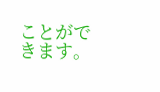ことができます。